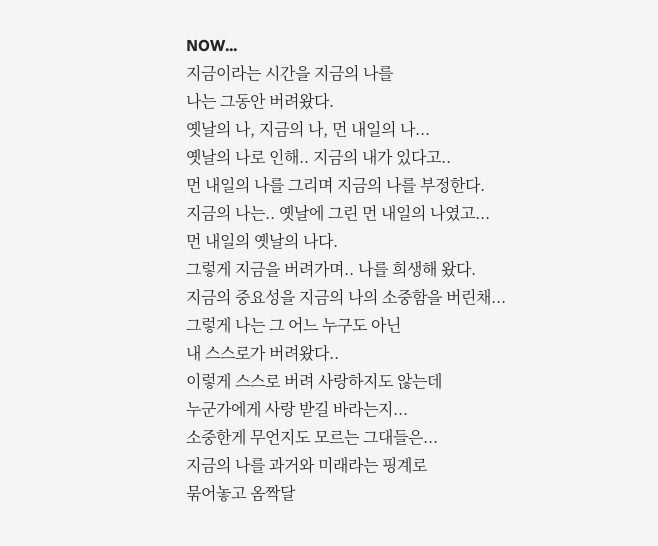NOW...
지금이라는 시간을 지금의 나를
나는 그동안 버려왔다.
옛날의 나, 지금의 나, 먼 내일의 나...
옛날의 나로 인해.. 지금의 내가 있다고..
먼 내일의 나를 그리며 지금의 나를 부정한다.
지금의 나는.. 옛날에 그린 먼 내일의 나였고...
먼 내일의 옛날의 나다.
그렇게 지금을 버려가며.. 나를 희생해 왔다.
지금의 중요성을 지금의 나의 소중함을 버린채...
그렇게 나는 그 어느 누구도 아닌
내 스스로가 버려왔다..
이렇게 스스로 버려 사랑하지도 않는데
누군가에게 사랑 받길 바라는지...
소중한게 무언지도 모르는 그대들은...
지금의 나를 과거와 미래라는 핑계로
묶어놓고 옴짝달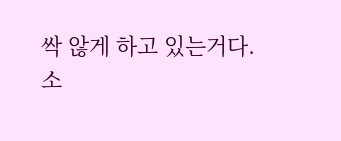싹 않게 하고 있는거다.
소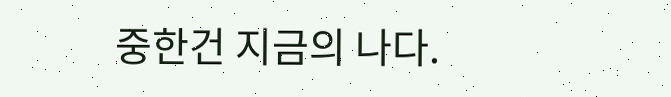중한건 지금의 나다.